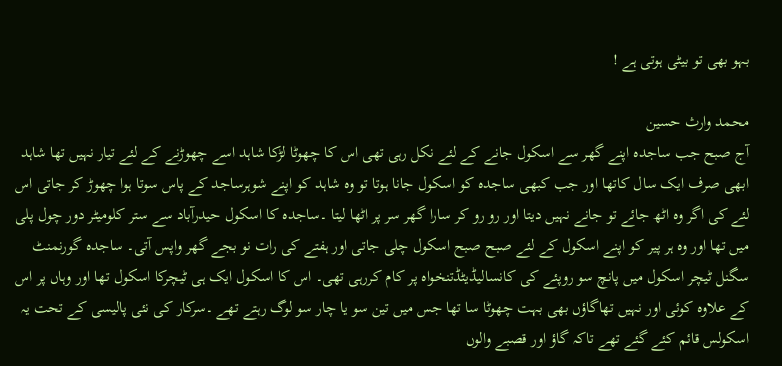بہو بھی تو بیٹی ہوتی ہے !

محمد وارث حسین
آج صبح جب ساجدہ اپنے گھر سے اسکول جانے کے لئے نکل رہی تھی اس کا چھوٹا لڑکا شاہد اسے چھوڑنے کے لئے تیار نہیں تھا شاہد ابھی صرف ایک سال کاتھا اور جب کبھی ساجدہ کو اسکول جانا ہوتا تو وہ شاہد کو اپنے شوہرساجد کے پاس سوتا ہوا چھوڑ کر جاتی اس لئے کی اگر وہ اٹھ جائے تو جانے نہیں دیتا اور رو رو کر سارا گھر سر پر اٹھا لیتا ۔ساجدہ کا اسکول حیدرآباد سے ستر کلومیٹر دور چول پلی میں تھا اور وہ ہر پیر کو اپنے اسکول کے لئے صبح صبح اسکول چلی جاتی اور ہفتے کی رات نو بجے گھر واپس آتی۔ ساجدہ گورنمنٹ سگنل ٹیچر اسکول میں پانچ سو روپئے کی کانسالیڈیٹڈتنخواہ پر کام کررہی تھی۔ اس کا اسکول ایک ہی ٹیچرکا اسکول تھا اور وہاں پر اس کے علاوہ کوئی اور نہیں تھاگاؤں بھی بہت چھوٹا سا تھا جس میں تین سو یا چار سو لوگ رہتے تھے ۔سرکار کی نئی پالیسی کے تحت یہ اسکولس قائم کئے گئے تھے تاکہ گاؤ اور قصبے والوں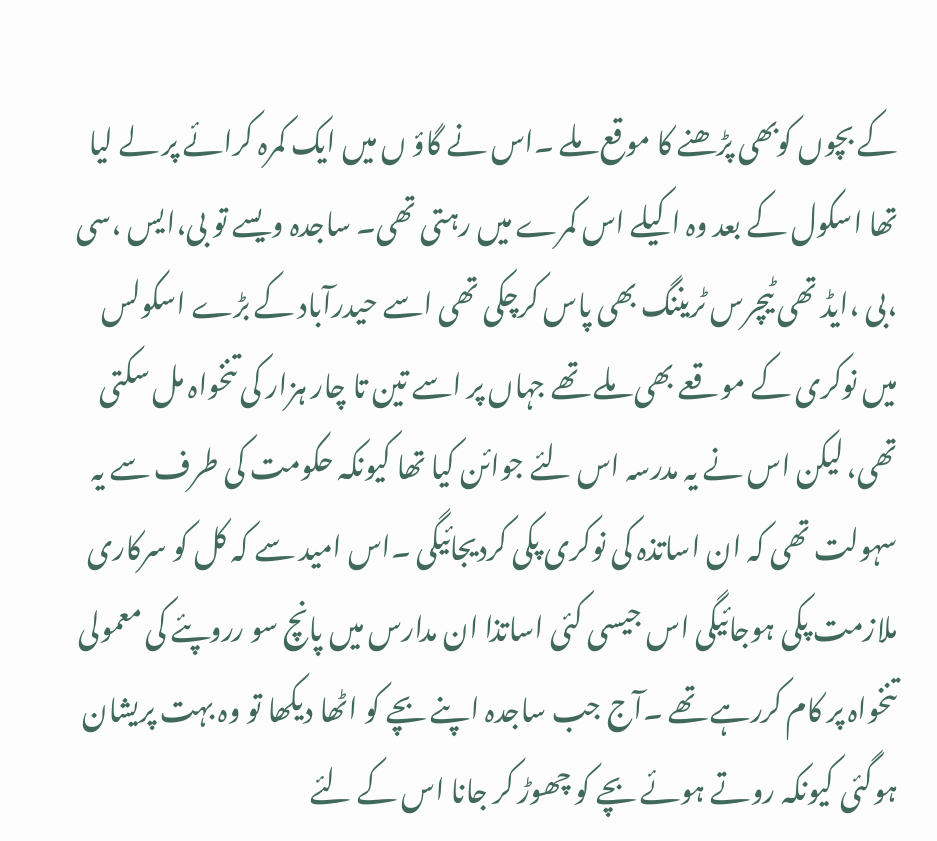کے بچوں کوبھی پڑھنے کا موقع ملے ۔اس نے گاؤ ں میں ایک کمرہ کرائے پر لے لیا تھا اسکول کے بعد وہ اکیلے اس کمرے میں رہتی تھی۔ ساجدہ ویسے تو بی،ایس ،سی ،بی ،ایڈ تھی ٹیچرس ٹریننگ بھی پاس کرچکی تھی اسے حیدرآباد کے بڑے اسکولس میں نوکری کے موقعے بھی ملے تھے جہاں پر اسے تین تا چار ہزار کی تنخواہ مل سکتی تھی، لیکن اس نے یہ مدرسہ اس لئے جوائن کیا تھا کیونکہ حکومت کی طرف سے یہ سہولت تھی کہ ان اساتذہ کی نوکری پکی کردیجائیگی ۔اس امید سے کہ کل کو سرکاری ملازمت پکی ہوجائیگی اس جیسی کئی اساتذا ان مدارس میں پانچ سو رروپئے کی معمولی تنخواہ پر کام کررہے تھے ۔آج جب ساجدہ اپنے بچے کو اٹھا دیکھا تو وہ بہت پریشان ہوگئی کیونکہ روتے ہوئے بچے کو چھوڑ کر جانا اس کے لئے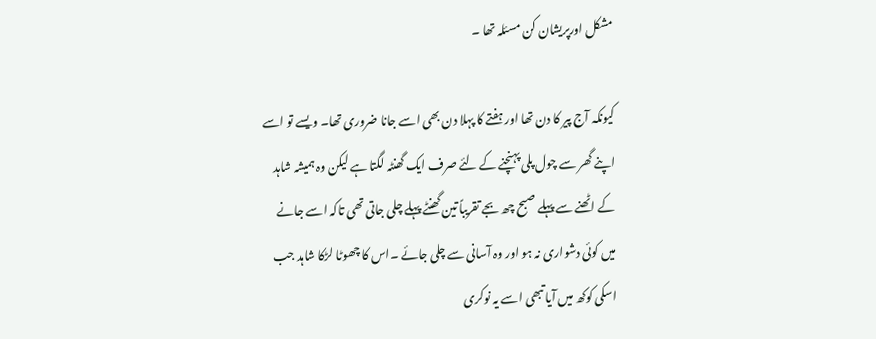مشکل اورپریشان کن مسئلہ تھا ۔

کیونکہ آج پیر کا دن تھا اور ہفتے کا پہلا دن بھی اسے جانا ضروری تھا۔ ویسے تو اسے اپنے گھر سے چول پلی پہنچنے کے لئے صرف ایک گھنٹہ لگتا ہے لیکن وہ ہمیشہ شاہد کے اٹھنے سے پہلے صبح چھ بجے تقریباً تین گھنٹے پہلے چلی جاتی تھی تاکہ اسے جانے میں کوئی دشواری نہ ہو اور وہ آسانی سے چلی جائے ۔اس کا چھوٹا لڑکا شاہد جب اسکی کوکھ میں آیا تبھی اسے یہ نوکری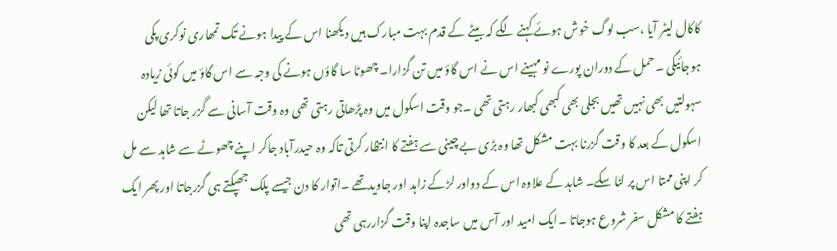کاکال لیٹر آیا ،سب لوگ خوش ہوئے کہنے لگے کہ بیٹے کے قدم بہت مبارک ہیں دیکھنا اس کے پیدا ہونے تک تمھاری نوکری پکی ہوجائیگی ۔حمل کے دوران پورے نو مہینے اس نے اس گاؤ میں تن گزارا۔ چھوٹا سا گاؤں ہونے کی وجہ سے اس گاؤ میں کوئی زیادہ سہولتیں بھی نہیں تھیں بجلی بھی کبھی کبھار رہتی تھی ۔جو وقت اسکول میں وہ پڑھاتی رہتی تھی وہ وقت آسانی سے گزر جاتا تھا لیکن اسکول کے بعد کا وقت گزرنا بہت مشکل تھا وہ بڑی بے چینی سے ہفتے کا انتظار کرتی تاکہ وہ حیدرآباد جاکر اپنے چھوٹے سے شاہد سے مل کر اپنی ممتا اس پر لٹا سکے۔ شاہد کے علاوہ اس کے دواور لڑکے زاہد اور جاویدتھے ۔اتوار کا دن جیسے پلک جھپکتے ہی گزرجاتا اور پھر ایک ہفتے کا مشکل سفر شروع ہوجاتا ۔ایک امید اور آس میں ساجدہ اپنا وقت گزاررہی تھی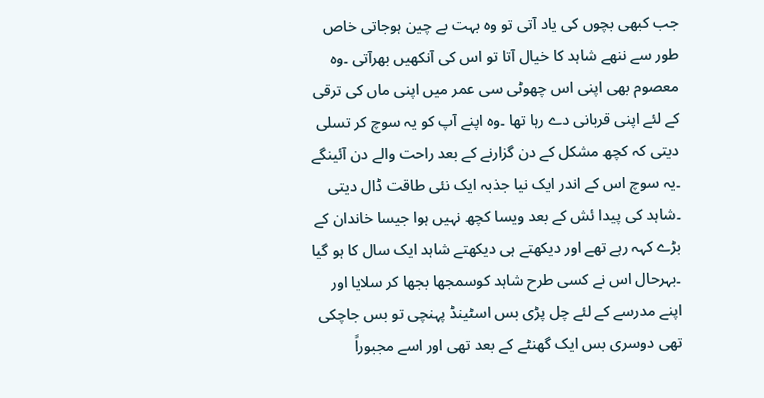جب کبھی بچوں کی یاد آتی تو وہ بہت بے چین ہوجاتی خاص طور سے ننھے شاہد کا خیال آتا تو اس کی آنکھیں بھرآتی ۔وہ معصوم بھی اپنی اس چھوٹی سی عمر میں اپنی ماں کی ترقی کے لئے اپنی قربانی دے رہا تھا ۔وہ اپنے آپ کو یہ سوچ کر تسلی دیتی کہ کچھ مشکل کے دن گزارنے کے بعد راحت والے دن آئینگے ۔یہ سوچ اس کے اندر ایک نیا جذبہ ایک نئی طاقت ڈال دیتی ۔شاہد کی پیدا ئش کے بعد ویسا کچھ نہیں ہوا جیسا خاندان کے بڑے کہہ رہے تھے اور دیکھتے ہی دیکھتے شاہد ایک سال کا ہو گیا ۔بہرحال اس نے کسی طرح شاہد کوسمجھا بجھا کر سلایا اور اپنے مدرسے کے لئے چل پڑی بس اسٹینڈ پہنچی تو بس جاچکی تھی دوسری بس ایک گھنٹے کے بعد تھی اور اسے مجبوراً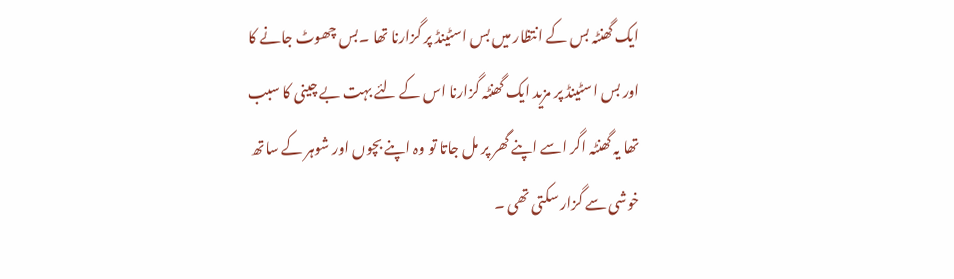ایک گھنٹہ بس کے انتظار میں بس اسٹینڈ پر گزارنا تھا ۔بس چھوٹ جانے کا اور بس اسٹینڈ پر مزید ایک گھنٹہ گزارنا اس کے لئے بہت بے چینی کا سبب تھا یہ گھنٹہ اگر اسے اپنے گھر پر مل جاتا تو وہ اپنے بچوں اور شوہر کے ساتھ خوشی سے گزار سکتی تھی ۔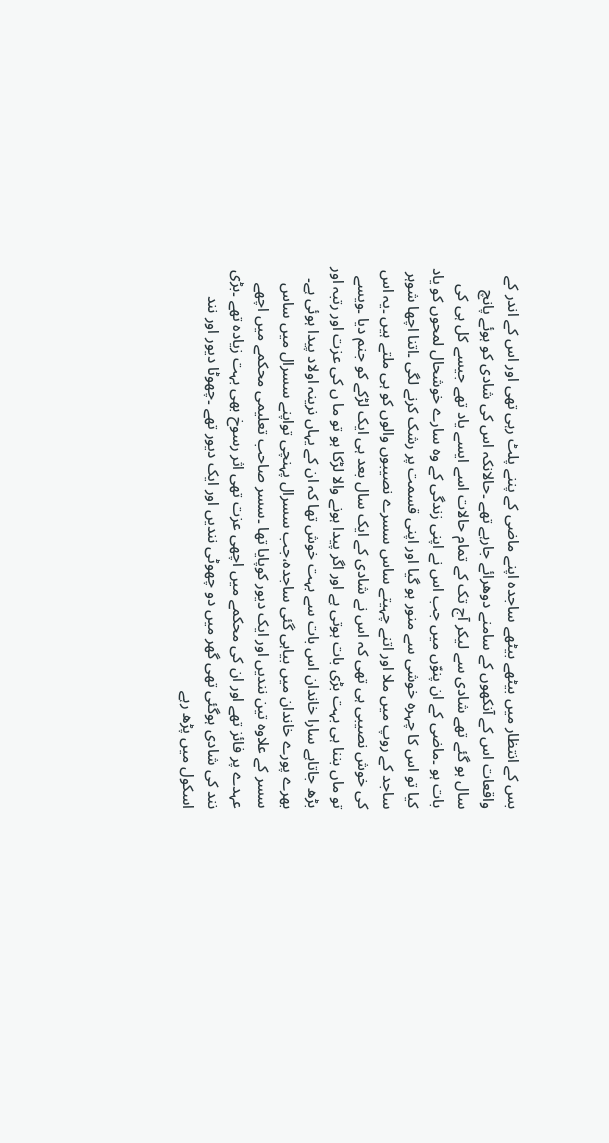بس کے انتظار میں بیٹھے بیٹھے ساجدہ اپنے ماضی کے پننے پلٹ رہی تھی اور اس کے اندر کے واقعات اس کے آنکھوں کے سامنے دوھرائے جارہے تھے ۔حالانکہ اس کی شادی کو ہوئے پانچ سال ہو گئے تھے شادی سے لیکر آج تک کے تمام حالات اسے ایسے یاد تھے جیسے کل ہی کی بات ہو ۔ماضی کے ان پنوّں میں جب اس نے اپنی زندگی کے وہ سارے خوشحال لمحوں کو یاد کیا تو اس کا چہرہ خوشی سے منور ہو گیا اور اپنی قسمت پر رشک کرنے لگی ۔اتنا اچھا شوہر ساجد کے روپ میں ملا اور اتنے چہیتے ساس سسرے نصیبوں والوں کو ہی ملتے ہیں ۔یہ اس کی خوش نصیبی ہی تھی کہ اس نے شادی کے ایک سال بعد ہی ایک لڑکے کو جنم دیا ۔ویسے تو ماں بننا ہی بہت بڑی بات ہوتی ہے اور اگر پیدا ہونے والا لڑکا ہو تو ما ں کی عزت اور رتبہ اور بڑھ جاتاہے سارا خاندان اس بات سے بہت خوش تھا کہ ان کے یہاں نرینہ اولاد پیدا ہوئی ہے۔ بھرے پورے خاندان میں بیاہی گئی ساجدہ،جب سسرال پہنچی تواپنے سسرال میں ساس سسر کے علاوہ تین نندیں اور ایک دیور کوپایا تھا ۔سسر صاحب تعلیمی محکمے میں اچھے عہدے پر فائز تھے اور ان کی محکمے میں اچھی عزت تھی اثر رسوخ بھی بہت زیادہ تھے ۔بڑی نند کی شادی ہوگئی تھی گھر میں دو چھوٹی نندیں اور ایک دیور تھے ۔چھوٹا دیور اور نند اسکول میں پڑھ رہے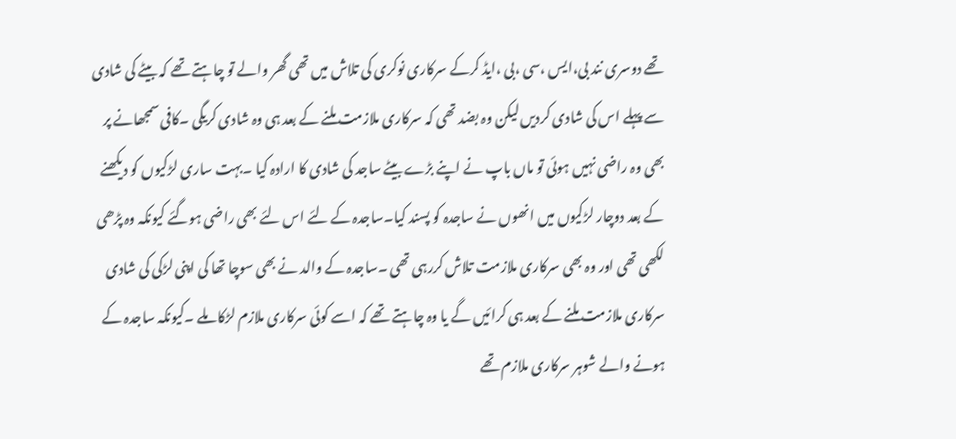تھے دوسری نند بی،ایس ،سی ،بی ،ایڈ کرکے سرکاری نوکری کی تلاش میں تھی گھر والے تو چاہتے تھے کہ بیٹے کی شادی سے پہلے اس کی شادی کردیں لیکن وہ بضد تھی کہ سرکاری ملازمت ملنے کے بعد ہی وہ شادی کریگی ۔کافی سمجھانے پر بھی وہ راضی نہیں ہوئی تو ماں باپ نے اپنے بڑے بیٹے ساجد کی شادی کا ارادہ کیا ۔بہت ساری لڑکیوں کو دیکھنے کے بعد دوچار لڑکیوں میں انھوں نے ساجدہ کو پسند کیا۔ساجدہ کے لئے اس لئے بھی راضی ہوگئے کیونکہ وہ پڑھی لکھی تھی اور وہ بھی سرکاری ملازمت تلاش کررہی تھی ۔ساجدہ کے والد نے بھی سوچا تھا کی اپنی لڑکی کی شادی سرکاری ملازمت ملنے کے بعد ہی کرائیں گے یا وہ چاہتے تھے کہ اسے کوئی سرکاری ملازم لڑکا ملے ۔کیونکہ ساجدہ کے ہونے والے شوہر سرکاری ملازم تھے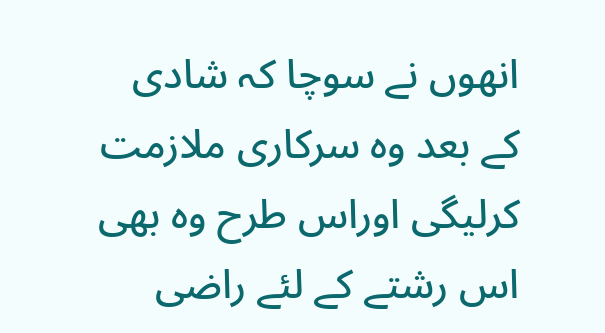انھوں نے سوچا کہ شادی کے بعد وہ سرکاری ملازمت کرلیگی اوراس طرح وہ بھی اس رشتے کے لئے راضی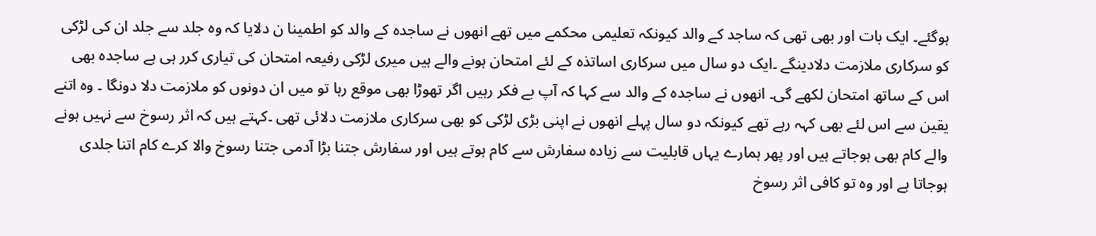ہوگئے۔ ایک بات اور بھی تھی کہ ساجد کے والد کیونکہ تعلیمی محکمے میں تھے انھوں نے ساجدہ کے والد کو اطمینا ن دلایا کہ وہ جلد سے جلد ان کی لڑکی کو سرکاری ملازمت دلادینگے ۔ایک دو سال میں سرکاری اساتذہ کے لئے امتحان ہونے والے ہیں میری لڑکی رفیعہ امتحان کی تیاری کرر ہی ہے ساجدہ بھی اس کے ساتھ امتحان لکھے گی۔ انھوں نے ساجدہ کے والد سے کہا کہ آپ بے فکر رہیں اگر تھوڑا بھی موقع رہا تو میں ان دونوں کو ملازمت دلا دونگا ۔ وہ اتنے یقین سے اس لئے بھی کہہ رہے تھے کیونکہ دو سال پہلے انھوں نے اپنی بڑی لڑکی کو بھی سرکاری ملازمت دلائی تھی ۔کہتے ہیں کہ اثر رسوخ سے نہیں ہونے والے کام بھی ہوجاتے ہیں اور پھر ہمارے یہاں قابلیت سے زیادہ سفارش سے کام ہوتے ہیں اور سفارش جتنا بڑا آدمی جتنا رسوخ والا کرے کام اتنا جلدی ہوجاتا ہے اور وہ تو کافی اثر رسوخ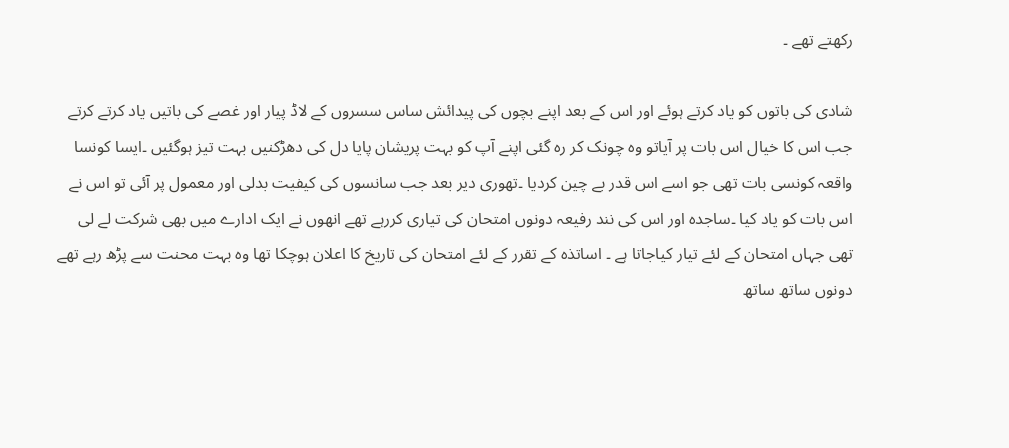رکھتے تھے ۔

شادی کی باتوں کو یاد کرتے ہوئے اور اس کے بعد اپنے بچوں کی پیدائش ساس سسروں کے لاڈ پیار اور غصے کی باتیں یاد کرتے کرتے جب اس کا خیال اس بات پر آیاتو وہ چونک کر رہ گئی اپنے آپ کو بہت پریشان پایا دل کی دھڑکنیں بہت تیز ہوگئیں ۔ایسا کونسا واقعہ کونسی بات تھی جو اسے اس قدر بے چین کردیا ۔تھوری دیر بعد جب سانسوں کی کیفیت بدلی اور معمول پر آئی تو اس نے اس بات کو یاد کیا ۔ساجدہ اور اس کی نند رفیعہ دونوں امتحان کی تیاری کررہے تھے انھوں نے ایک ادارے میں بھی شرکت لے لی تھی جہاں امتحان کے لئے تیار کیاجاتا ہے ۔ اساتذہ کے تقرر کے لئے امتحان کی تاریخ کا اعلان ہوچکا تھا وہ بہت محنت سے پڑھ رہے تھے دونوں ساتھ ساتھ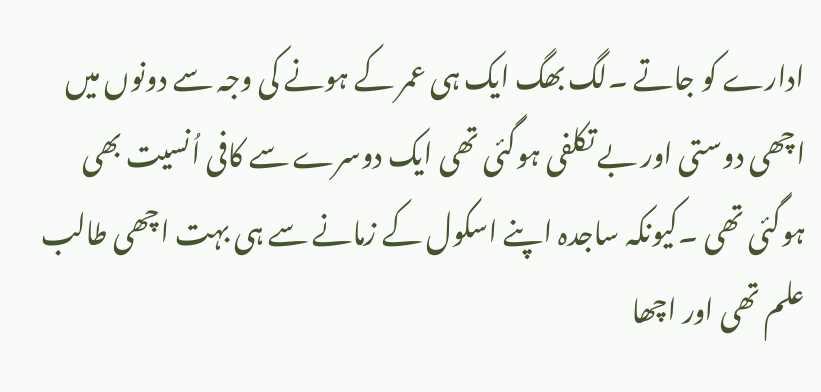ادارے کو جاتے ۔لگ بھگ ایک ہی عمر کے ہونے کی وجہ سے دونوں میں اچھی دوستی اور بے تکلفی ہوگئی تھی ایک دوسرے سے کافی اُنسیت بھی ہوگئی تھی ۔کیونکہ ساجدہ اپنے اسکول کے زمانے سے ہی بہت اچھی طالب علم تھی اور اچھا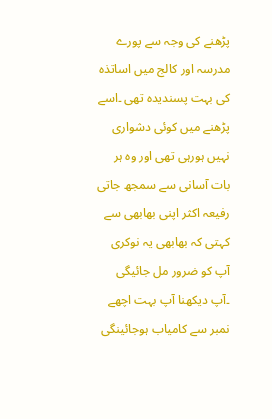پڑھنے کی وجہ سے پورے مدرسہ اور کالج میں اساتذہ کی بہت پسندیدہ تھی ۔اسے پڑھنے میں کوئی دشواری نہیں ہورہی تھی اور وہ ہر بات آسانی سے سمجھ جاتی رفیعہ اکثر اپنی بھابھی سے کہتی کہ بھابھی یہ نوکری آپ کو ضرور مل جائیگی ۔آپ دیکھنا آپ بہت اچھے نمبر سے کامیاب ہوجائینگی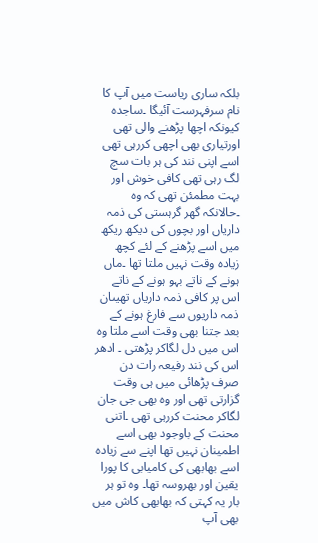بلکہ ساری ریاست میں آپ کا نام سرفہرست آئیگا ۔ساجدہ کیونکہ اچھا پڑھنے والی تھی اورتیاری بھی اچھی کررہی تھی اسے اپنی نند کی ہر بات سچ لگ رہی تھی کافی خوش اور بہت مطمئن تھی کہ وہ ۔حالانکہ گھر گرہستی کی ذمہ داریاں اور بچوں کی دیکھ ریکھ میں اسے پڑھنے کے لئے کچھ زیادہ وقت نہیں ملتا تھا ۔ماں ہونے کے ناتے بہو ہونے کے ناتے اس پر کافی ذمہ داریاں تھیںان ذمہ داریوں سے فارغ ہونے کے بعد جتنا بھی وقت اسے ملتا وہ اس میں دل لگاکر پڑھتی ۔ ادھر اس کی نند رفیعہ رات دن صرف پڑھائی میں ہی وقت گزارتی تھی اور وہ بھی جی جان لگاکر محنت کررہی تھی ۔اتنی محنت کے باوجود بھی اسے اطمینان نہیں تھا اپنے سے زیادہ اسے بھابھی کی کامیابی کا پورا یقین اور بھروسہ تھا۔ وہ تو ہر بار یہ کہتی کہ بھابھی کاش میں بھی آپ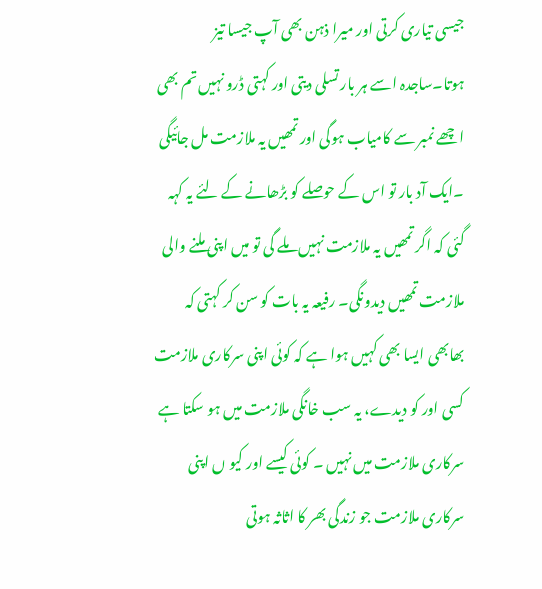جیسی تیاری کرتی اور میرا ذہن بھی آپ جیسا تیز ہوتا۔ساجدہ اسے ہر بار تسلی دیتی اور کہتی ڈرو نہیں تم بھی اچھے نمبر سے کامیاب ہوگی اور تمھیں یہ ملازمت مل جائیگی ۔ایک آد بار تو اس کے حوصلے کو بڑھانے کے لئے یہ کہہ گئی کہ اگر تمھیں یہ ملازمت نہیں ملے گی تو میں اپنی ملنے والی ملازمت تمھیں دیدونگی۔ رفیعہ یہ بات کو سن کر کہتی کہ بھابھی ایسا بھی کہیں ہوا ہے کہ کوئی اپنی سرکاری ملازمت کسی اور کو دیدے، یہ سب خانگی ملازمت میں ہو سکتا ہے سرکاری ملازمت میں نہیں ۔ کوئی کیسے اور کیو ں اپنی سرکاری ملازمت جو زندگی بھر کا اثاثہ ہوتی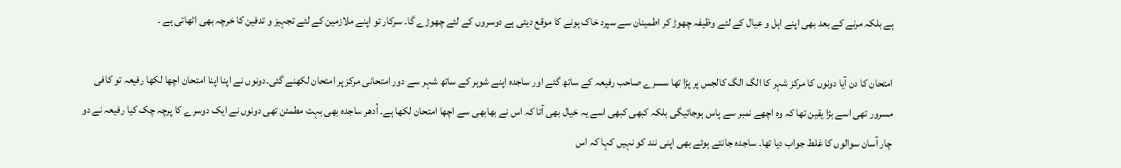ہے بلکہ مرنے کے بعد بھی اپنے اہل و عیال کے لئے وظیفہ چھوڑ کر اطمینان سے سپرد خاک ہونے کا موقع دیتی ہے دوسروں کے لئے چھوڑے گا۔ سرکار تو اپنے ملازمین کے لئے تجہیز و تدفین کا خرچہ بھی اٹھاتی ہے ۔

امتحان کا دن آیا دونوں کا مرکز شہر کا الگ الگ کالجس پر پڑا تھا سسرے صاحب رفیعہ کے ساتھ گئے اور ساجدہ اپنے شوہر کے ساتھ شہر سے دور امتحانی مرکز پر امتحان لکھنے گئی۔دونوں نے اپنا اپنا امتحان اچھا لکھا رفیعہ تو کافی مسرور تھی اسے بڑا یقین تھا کہ وہ اچھے نمبر سے پاس ہوجائیگی بلکہ کبھی کبھی اسے یہ خیال بھی آتا کہ اس نے بھابھی سے اچھا امتحان لکھا ہے۔ اُدھر ساجدہ بھی بہت مطمئن تھی دونوں نے ایک دوسرے کا پرچہ چک کیا رفیعہ نے دو چار آسان سوالوں کا غلط جواب دیا تھا۔ ساجدہ جانتے ہوئے بھی اپنی نند کو نہیں کہا کہ اس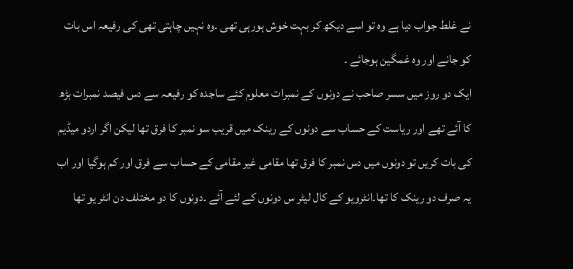نے غلط جواب دیا ہے وہ تو اسے دیکھ کر بہت خوش ہورہی تھی ۔وہ نہیں چاہتی تھی کی رفیعہ اس بات کو جانے اور وہ غمگین ہوجائے ۔
ایک دو روز میں سسر صاحب نے دونوں کے نمبرات معلوم کئے ساجدہ کو رفیعہ سے دس فیصد نمبرات بڑھ کا آئے تھے اور ریاست کے حساب سے دونوں کے رینک میں قریب سو نمبر کا فرق تھا لیکن اگر اردو میڈیم کی بات کریں تو دونوں میں دس نمبر کا فرق تھا مقامی غیر مقامی کے حساب سے فرق اور کم ہوگیا اور اب یہ صرف دو رینک کا تھا۔انٹرویو کے کال لیٹر س دونوں کے لئے آئے ۔دونوں کا دو مختلف دن انٹر یو تھا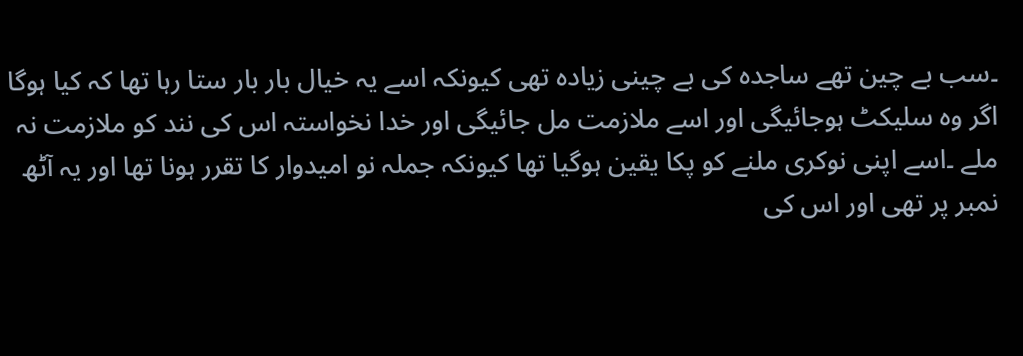۔سب بے چین تھے ساجدہ کی بے چینی زیادہ تھی کیونکہ اسے یہ خیال بار بار ستا رہا تھا کہ کیا ہوگا اگر وہ سلیکٹ ہوجائیگی اور اسے ملازمت مل جائیگی اور خدا نخواستہ اس کی نند کو ملازمت نہ ملے ۔اسے اپنی نوکری ملنے کو پکا یقین ہوگیا تھا کیونکہ جملہ نو امیدوار کا تقرر ہونا تھا اور یہ آٹھ نمبر پر تھی اور اس کی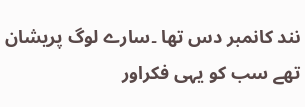نند کانمبر دس تھا ۔سارے لوگ پریشان تھے سب کو یہی فکراور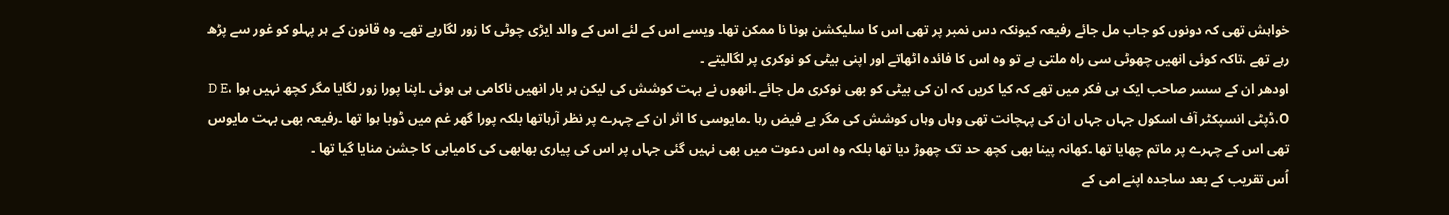خواہش تھی کہ دونوں کو جاب مل جائے رفیعہ کیونکہ دس نمبر پر تھی اس کا سلیکشن ہونا نا ممکن تھا۔ ویسے اس کے لئے اس کے والد ایڑی چوٹی کا زور لگارہے تھے۔ وہ قانون کے ہر پہلو کو غور سے پڑھ رہے تھے ،تاکہ کوئی انھیں چھوٹی سی راہ ملتی ہے تو وہ اس کا فائدہ اٹھاتے اور اپنی بیٹی کو نوکری پر لگالیتے ۔
اودھر ان کے سسر صاحب ایک ہی فکر میں تھے کہ کیا کریں کہ ان کی بیٹی کو بھی نوکری مل جائے ۔انھوں نے بہت کوشش کی لیکن ہر بار انھیں ناکامی ہی ہوئی ۔اپنا پورا زور لگایا مگر کچھ نہیں ہوا ،D E O،ڈپٹی انسپکٹر آف اسکول جہاں جہاں ان کی پہچانت تھی وہاں وہاں کوشش کی مگر بے فیض رہا ۔مایوسی کا اثر ان کے چہرے پر نظر آرہاتھا بلکہ پورا گھر غم میں ڈوبا ہوا تھا ۔رفیعہ بھی بہت مایوس تھی اس کے چہرے پر ماتم چھایا تھا ۔کھانہ پینا بھی کچھ حد تک چھوڑ دیا تھا بلکہ وہ اس دعوت میں بھی نہیں گئی جہاں پر اس کی پیاری بھابھی کی کامیابی کا جشن منایا گیا تھا ۔
اُس تقریب کے بعد ساجدہ اپنے امی کے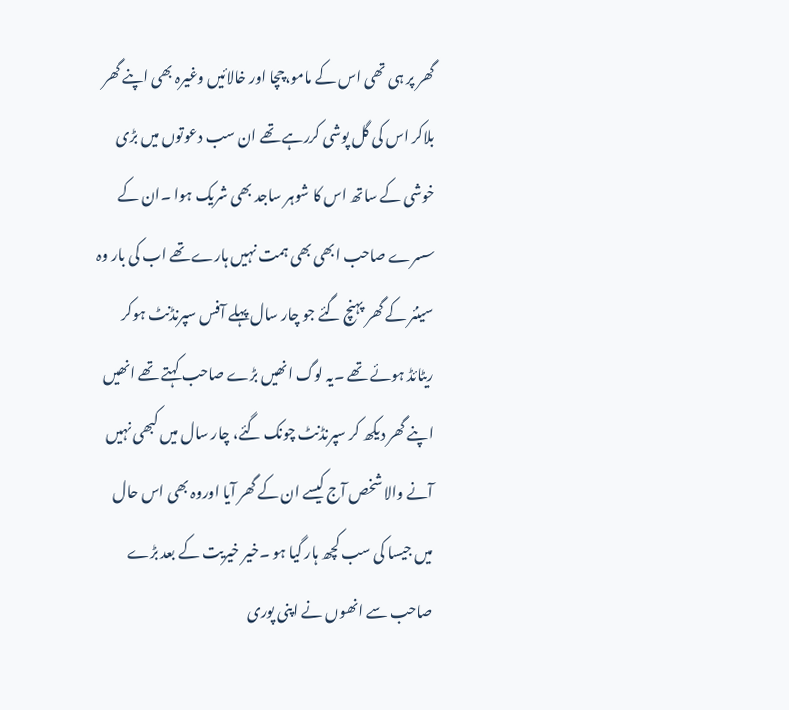گھر پر ہی تھی اس کے مامو،چچا اور خالائیں وغیرہ بھی اپنے گھر بلاکر اس کی گل پوشی کررہے تھے ان سب دعوتوں میں بڑی خوشی کے ساتھ اس کا شوہر ساجد بھی شریک ہوا ۔ان کے سسرے صاحب ابھی بھی ہمت نہیں ہارے تھے اب کی بار وہ سینئر کے گھر پہنچ گئے جو چار سال پہلے آفس سپرنڈنٹ ہوکر ریٹائڈ ہوئے تھے ۔یہ لوگ انھیں بڑے صاحب کہتے تھے انھیں اپنے گھر دیکھ کر سپرنڈنٹ چونک گئے، چار سال میں کبھی نہیں آنے والا شخص آج کیسے ان کے گھر آیا اوروہ بھی اس حال میں جیسا کی سب کچھ ہار گیا ہو ۔خیر خیریت کے بعد بڑے صاحب سے انھوں نے اپنی پوری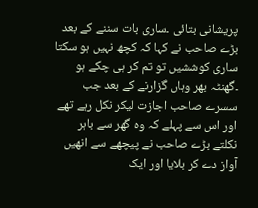پریشانی بتائی ۔ساری بات سننے کے بعد بڑے صاحب نے کہا کہ کچھ نہیں ہو سکتا ساری کوششیں تو تم کر ہی چکے ہو ۔گھنٹہ بھر وہاں گزارنے کے بعد جب سسرے صاحب اجازت لیکر نکل رہے تھے اور اس سے پہلے کہ وہ گھر سے باہر نکلتے بڑے صاحب نے پیچھے سے انھیں آواز دے کر بلایا اور ایک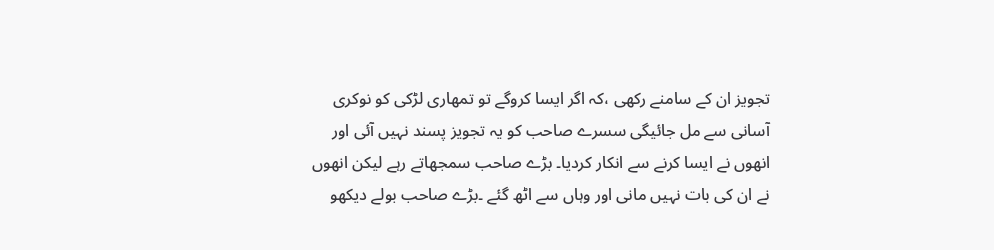تجویز ان کے سامنے رکھی ،کہ اگر ایسا کروگے تو تمھاری لڑکی کو نوکری آسانی سے مل جائیگی سسرے صاحب کو یہ تجویز پسند نہیں آئی اور انھوں نے ایسا کرنے سے انکار کردیا۔ بڑے صاحب سمجھاتے رہے لیکن انھوں نے ان کی بات نہیں مانی اور وہاں سے اٹھ گئے ۔بڑے صاحب بولے دیکھو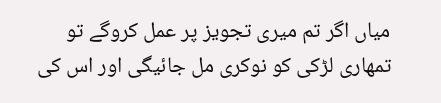میاں اگر تم میری تجویز پر عمل کروگے تو تمھاری لڑکی کو نوکری مل جائیگی اور اس کی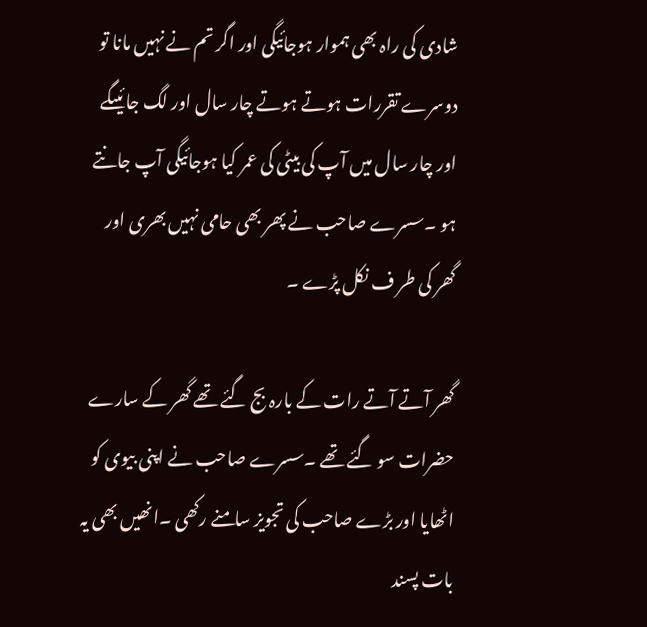شادی کی راہ بھی ہموار ہوجائیگی اور اگر تم نے نہیں مانا تو دوسرے تقررات ہوتے ہوتے چار سال اور لگ جائیںگے اور چار سال میں آپ کی بیٹی کی عمر کیا ہوجائیگی آپ جانتے ہو ۔سسرے صاحب نے پھر بھی حامی نہیں بھری اور گھر کی طر ف نکل پڑے ۔

گھر آتے آتے رات کے بارہ بج گئے تھے گھر کے سارے حضرات سو گئے تھے ۔سسرے صاحب نے اپنی بیوی کو اٹھایا اور بڑے صاحب کی تجویز سامنے رکھی ۔انھیں بھی یہ بات پسند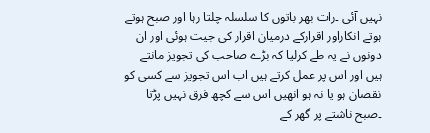نہیں آئی ۔رات بھر باتوں کا سلسلہ چلتا رہا اور صبح ہوتے ہوتے انکاراور اقرارکے درمیان اقرار کی جیت ہوئی اور ان دونوں نے یہ طے کرلیا کہ بڑے صاحب کی تجویز مانتے ہیں اور اس پر عمل کرتے ہیں اب اس تجویز سے کسی کو نقصان ہو یا نہ ہو انھیں اس سے کچھ فرق نہیں پڑتا ۔صبح ناشتے پر گھر کے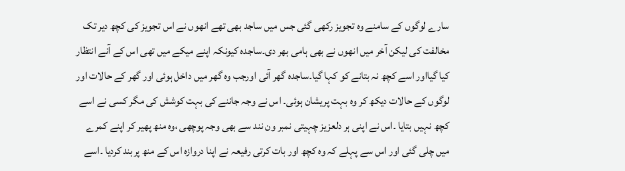سارے لوگوں کے سامنے وہ تجویز رکھی گئی جس میں ساجد بھی تھے انھوں نے اس تجویز کی کچھ دیر تک مخالفت کی لیکن آخر میں انھوں نے بھی ہامی بھر دی۔ساجدہ کیونکہ اپنے میکے میں تھی اس کے آنے انتظار کیا گیااور اسے کچھ نہ بتانے کو کہا گیا۔ساجدہ گھر آئی اورجب وہ گھر میں داخل ہوئی اور گھر کے حالات اور لوگوں کے حالات دیکھ کر وہ بہت پریشان ہوئی۔ اس نے وجہ جاننے کی بہت کوشش کی مگر کسی نے اسے کچھ نہیں بتایا ۔اس نے اپنی ہر دلعزیز چہیتی نمبر ون نند سے بھی وجہ پوچھی ،وہ منھ پھیر کر اپنے کمرے میں چلی گئی اور اس سے پہلے کہ وہ کچھ اور بات کرتی رفیعہ نے اپنا دروازہ اس کے منھ پربند کردیا ۔اسے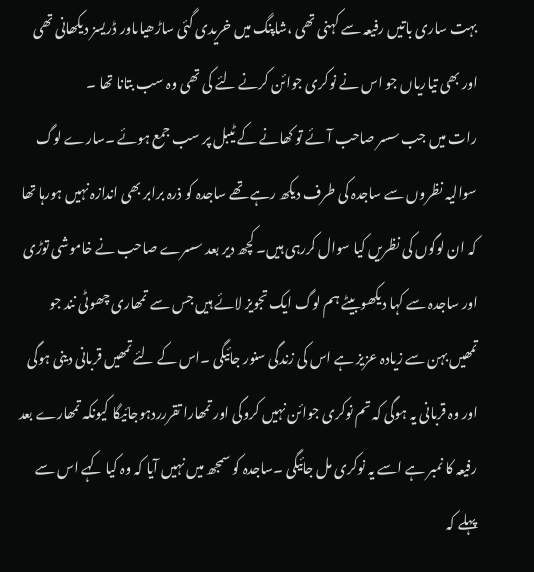بہت ساری باتیں رفیعہ سے کہنی تھی ،شاپنگ میں خریدی گئی ساڑھیاںاور ڈریسز دیکھانی تھی اور بھی تیاریاں جو اس نے نوکری جوائن کرنے لئے کی تھی وہ سب بتانا تھا ۔
رات میں جب سسر صاحب آئے تو کھانے کے ٹیبل پر سب جمع ہوئے ۔سارے لوگ سوالیہ نظروں سے ساجدہ کی طرف دیکھ رہے تھے ساجدہ کو ذرہ برابر بھی اندازہ نہیں ہورہا تھا کہ ان لوگوں کی نظریں کیا سوال کررہی ہیں۔ کچھ دیر بعد سسرے صاحب نے خاموشی توڑی اور ساجدہ سے کہا دیکھوبیٹے ہم لوگ ایک تجویز لائے ہیں جس سے تمھاری چھوٹی نند جو تمھیں بہن سے زیادہ عزیز ہے اس کی زندگی سنور جائیگی ۔اس کے لئے تمھیں قربانی دینی ہوگی اور وہ قربانی یہ ہوگی کہ تم نوکری جوائن نہیں کروگی اور تمھارا تقررردہوجائیگا کیونکہ تمھارے بعد رفیعہ کا نمبر ہے اسے یہ نوکری مل جائیگی ۔ساجدہ کو سمجھ میں نہیں آیا کہ وہ کیا کہے اس سے پہلے کہ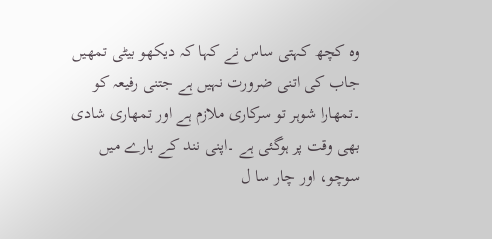وہ کچھ کہتی ساس نے کہا کہ دیکھو بیٹی تمھیں جاب کی اتنی ضرورت نہیں ہے جتنی رفیعہ کو ۔تمھارا شوہر تو سرکاری ملازم ہے اور تمھاری شادی بھی وقت پر ہوگئی ہے ۔اپنی نند کے بارے میں سوچو، اور چار سا ل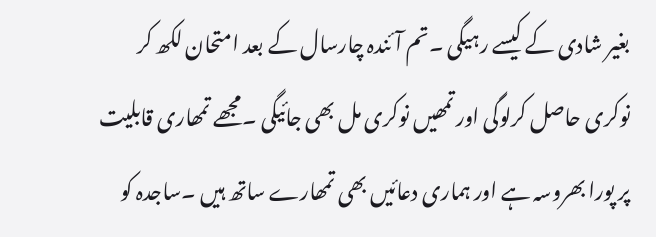بغیر شادی کے کیسے رہیگی ۔تم آئندہ چارسال کے بعد امتحان لکھ کر نوکری حاصل کرلوگی اور تمھیں نوکری مل بھی جائیگی ۔مجھے تمھاری قابلیت پر پورا بھروسہ ہے اور ہماری دعائیں بھی تمھارے ساتھ ہیں ۔ساجدہ کو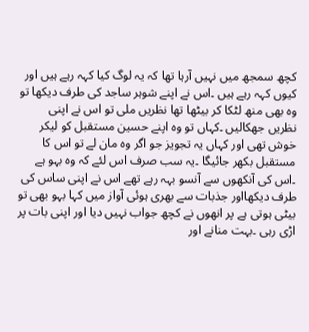کچھ سمجھ میں نہیں آرہا تھا کہ یہ لوگ کیا کہہ رہے ہیں اور کیوں کہہ رہے ہیں ۔اس نے اپنے شوہر ساجد کی طرف دیکھا تو وہ بھی منھ لٹکا کر بیٹھا تھا نظریں ملی تو اس نے اپنی نظریں جھکالیں ۔کہاں تو وہ اپنے حسین مستقبل کو لیکر خوش تھی اور کہاں یہ تجویز جو اگر وہ مان لے تو اس کا مستقبل بکھر جائیگا ۔یہ سب صرف اس لئے کہ وہ بہو ہے ۔اس کی آنکھوں سے آنسو بہہ رہے تھے اس نے اپنی ساس کی طرف دیکھااور جذبات سے بھری ہوئی آواز میں کہا بہو بھی تو بیٹی ہوتی ہے پر انھوں نے کچھ جواب نہیں دیا اور اپنی بات پر اڑی رہی ۔بہت منانے اور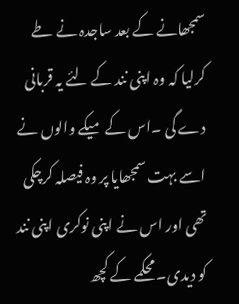سمجھانے کے بعد ساجدہ نے طے کرلیا کہ وہ اپنی نند کے لئے یہ قربانی دے گی ۔اس کے میکے والوں نے اسے بہت سمجھایا پر وہ فیصلہ کرچکی تھی اور اس نے اپنی نوکری اپنی نند کو دیدی۔ محکمے کے کچھ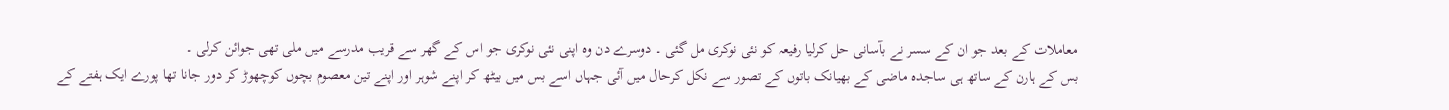معاملات کے بعد جو ان کے سسر نے بآسانی حل کرلیا رفیعہ کو نئی نوکری مل گئی ۔ دوسرے دن وہ اپنی نئی نوکری جو اس کے گھر سے قریب مدرسے میں ملی تھی جوائن کرلی ۔
بس کے ہارن کے ساتھ ہی ساجدہ ماضی کے بھیانک باتوں کے تصور سے نکل کرحال میں آئی جہاں اسے بس میں بیٹھ کر اپنے شوہر اور اپنے تین معصوم بچوں کوچھوڑ کر دور جانا تھا پورے ایک ہفتے کے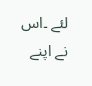لئے ۔اس نے اپنے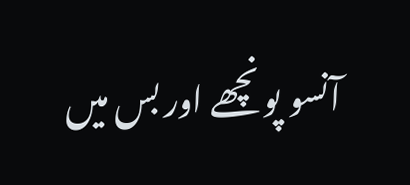آنسو پونچھے اور بس میں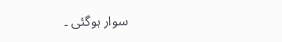سوار ہوگئی ۔